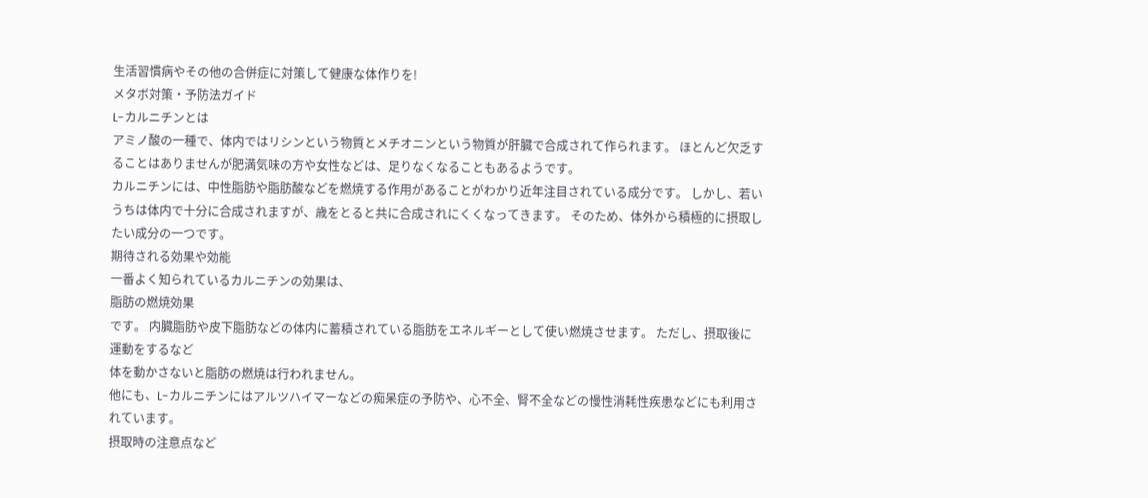生活習慣病やその他の合併症に対策して健康な体作りを!
メタボ対策・予防法ガイド
L-カルニチンとは
アミノ酸の一種で、体内ではリシンという物質とメチオニンという物質が肝臓で合成されて作られます。 ほとんど欠乏することはありませんが肥満気味の方や女性などは、足りなくなることもあるようです。
カルニチンには、中性脂肪や脂肪酸などを燃焼する作用があることがわかり近年注目されている成分です。 しかし、若いうちは体内で十分に合成されますが、歳をとると共に合成されにくくなってきます。 そのため、体外から積極的に摂取したい成分の一つです。
期待される効果や効能
一番よく知られているカルニチンの効果は、
脂肪の燃焼効果
です。 内臓脂肪や皮下脂肪などの体内に蓄積されている脂肪をエネルギーとして使い燃焼させます。 ただし、摂取後に運動をするなど
体を動かさないと脂肪の燃焼は行われません。
他にも、L-カルニチンにはアルツハイマーなどの痴呆症の予防や、心不全、腎不全などの慢性消耗性疾患などにも利用されています。
摂取時の注意点など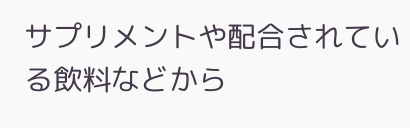サプリメントや配合されている飲料などから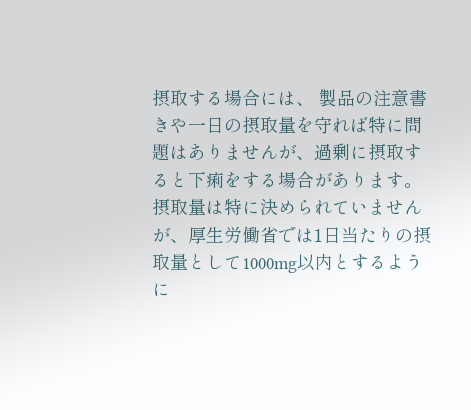摂取する場合には、 製品の注意書きや一日の摂取量を守れば特に問題はありませんが、過剰に摂取すると下痢をする場合があります。
摂取量は特に決められていませんが、厚生労働省では1日当たりの摂取量として1000mg以内とするように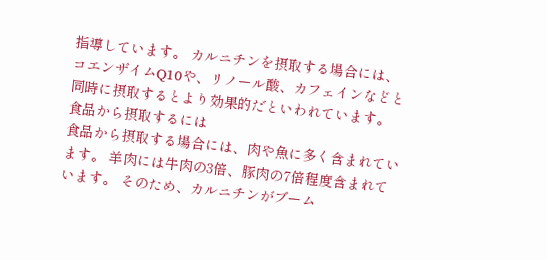指導しています。 カルニチンを摂取する場合には、コエンザイムQ10や、リノール酸、カフェインなどと同時に摂取するとより効果的だといわれています。
食品から摂取するには
食品から摂取する場合には、肉や魚に多く含まれています。 羊肉には牛肉の3倍、豚肉の7倍程度含まれています。 そのため、カルニチンがブーム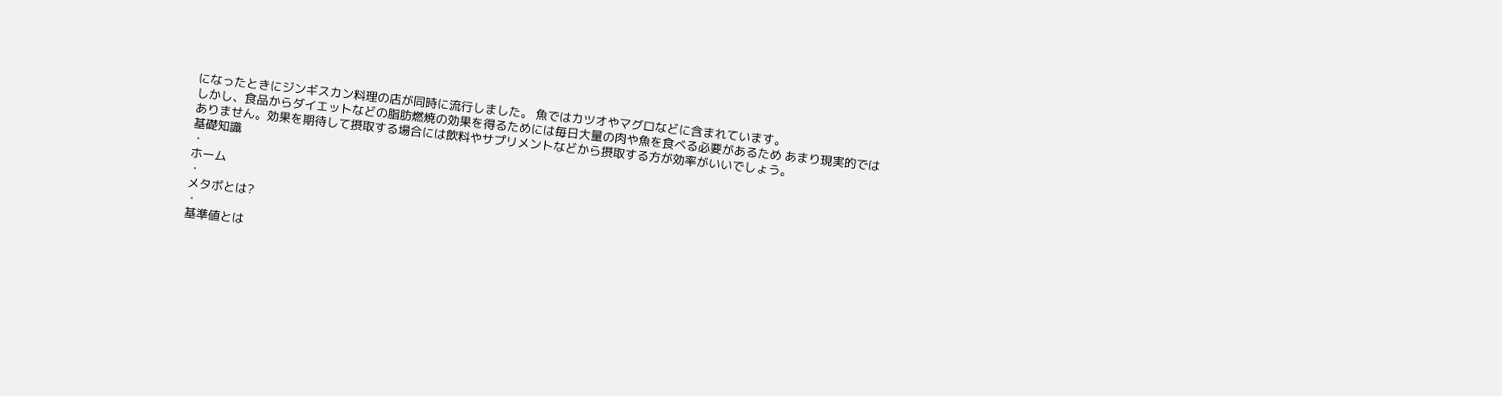になったときにジンギスカン料理の店が同時に流行しました。 魚ではカツオやマグロなどに含まれています。
しかし、食品からダイエットなどの脂肪燃焼の効果を得るためには毎日大量の肉や魚を食べる必要があるため あまり現実的ではありません。効果を期待して摂取する場合には飲料やサプリメントなどから摂取する方が効率がいいでしょう。
基礎知識
・
ホーム
・
メタボとは?
・
基準値とは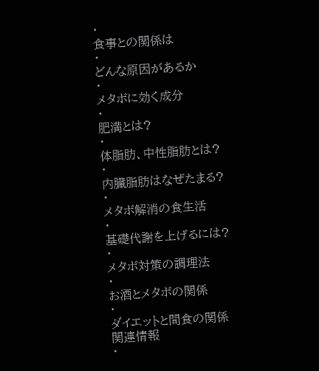・
食事との関係は
・
どんな原因があるか
・
メタボに効く成分
・
肥満とは?
・
体脂肪、中性脂肪とは?
・
内臓脂肪はなぜたまる?
・
メタボ解消の食生活
・
基礎代謝を上げるには?
・
メタボ対策の調理法
・
お酒とメタボの関係
・
ダイエットと間食の関係
関連情報
・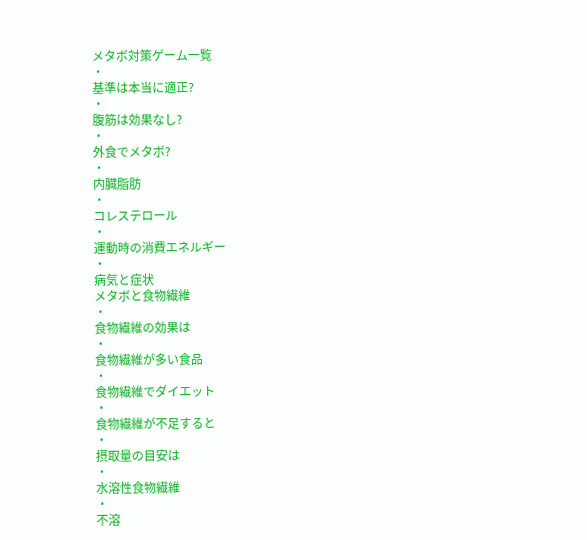メタボ対策ゲーム一覧
・
基準は本当に適正?
・
腹筋は効果なし?
・
外食でメタボ?
・
内臓脂肪
・
コレステロール
・
運動時の消費エネルギー
・
病気と症状
メタボと食物繊維
・
食物繊維の効果は
・
食物繊維が多い食品
・
食物繊維でダイエット
・
食物繊維が不足すると
・
摂取量の目安は
・
水溶性食物繊維
・
不溶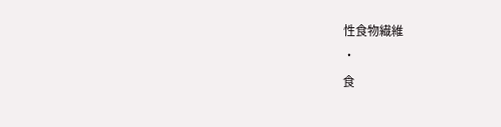性食物繊維
・
食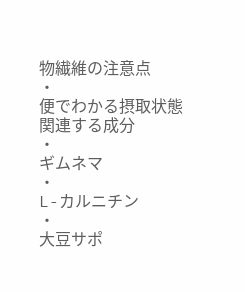物繊維の注意点
・
便でわかる摂取状態
関連する成分
・
ギムネマ
・
L-カルニチン
・
大豆サポ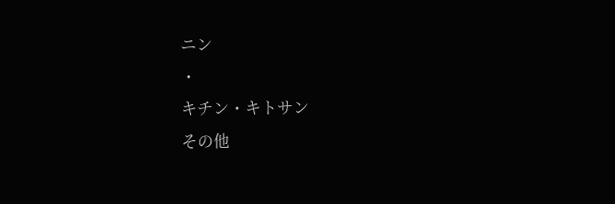ニン
・
キチン・キトサン
その他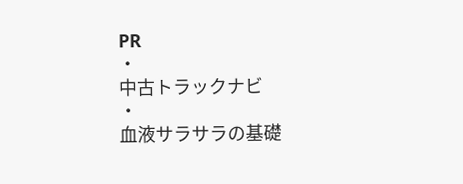PR
・
中古トラックナビ
・
血液サラサラの基礎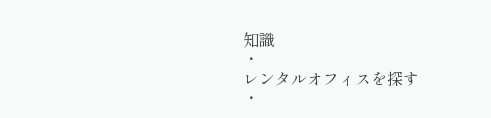知識
・
レンタルオフィスを探す
・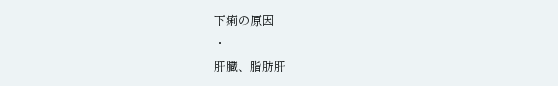下痢の原因
・
肝臓、脂肪肝